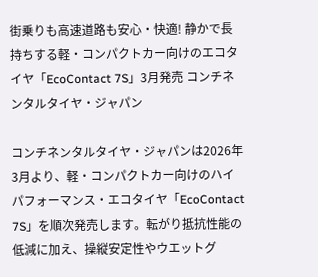街乗りも高速道路も安心・快適! 静かで長持ちする軽・コンパクトカー向けのエコタイヤ「EcoContact 7S」3月発売 コンチネンタルタイヤ・ジャパン

コンチネンタルタイヤ・ジャパンは2026年3月より、軽・コンパクトカー向けのハイパフォーマンス・エコタイヤ「EcoContact 7S」を順次発売します。転がり抵抗性能の低減に加え、操縦安定性やウエットグ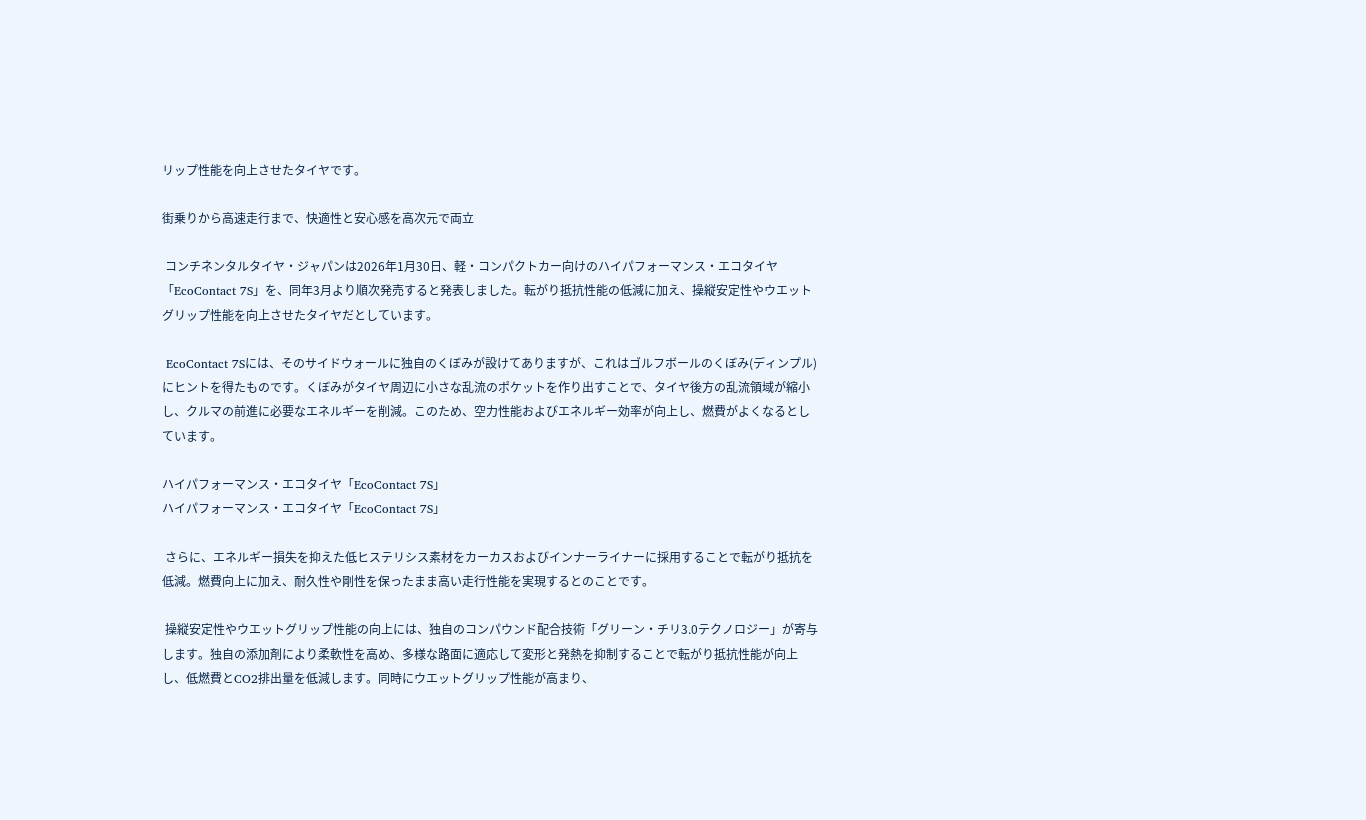リップ性能を向上させたタイヤです。

街乗りから高速走行まで、快適性と安心感を高次元で両立

 コンチネンタルタイヤ・ジャパンは2026年1月30日、軽・コンパクトカー向けのハイパフォーマンス・エコタイヤ「EcoContact 7S」を、同年3月より順次発売すると発表しました。転がり抵抗性能の低減に加え、操縦安定性やウエットグリップ性能を向上させたタイヤだとしています。

 EcoContact 7Sには、そのサイドウォールに独自のくぼみが設けてありますが、これはゴルフボールのくぼみ(ディンプル)にヒントを得たものです。くぼみがタイヤ周辺に小さな乱流のポケットを作り出すことで、タイヤ後方の乱流領域が縮小し、クルマの前進に必要なエネルギーを削減。このため、空力性能およびエネルギー効率が向上し、燃費がよくなるとしています。

ハイパフォーマンス・エコタイヤ「EcoContact 7S」
ハイパフォーマンス・エコタイヤ「EcoContact 7S」

 さらに、エネルギー損失を抑えた低ヒステリシス素材をカーカスおよびインナーライナーに採用することで転がり抵抗を低減。燃費向上に加え、耐久性や剛性を保ったまま高い走行性能を実現するとのことです。

 操縦安定性やウエットグリップ性能の向上には、独自のコンパウンド配合技術「グリーン・チリ3.0テクノロジー」が寄与します。独自の添加剤により柔軟性を高め、多様な路面に適応して変形と発熱を抑制することで転がり抵抗性能が向上し、低燃費とCO2排出量を低減します。同時にウエットグリップ性能が高まり、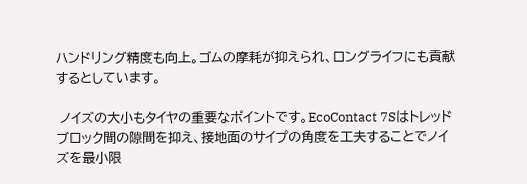ハンドリング精度も向上。ゴムの摩耗が抑えられ、ロングライフにも貢献するとしています。

 ノイズの大小もタイヤの重要なポイントです。EcoContact 7Sはトレッドブロック間の隙間を抑え、接地面のサイプの角度を工夫することでノイズを最小限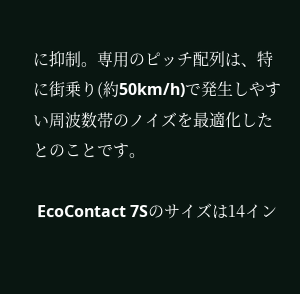に抑制。専用のピッチ配列は、特に街乗り(約50km/h)で発生しやすい周波数帯のノイズを最適化したとのことです。

 EcoContact 7Sのサイズは14イン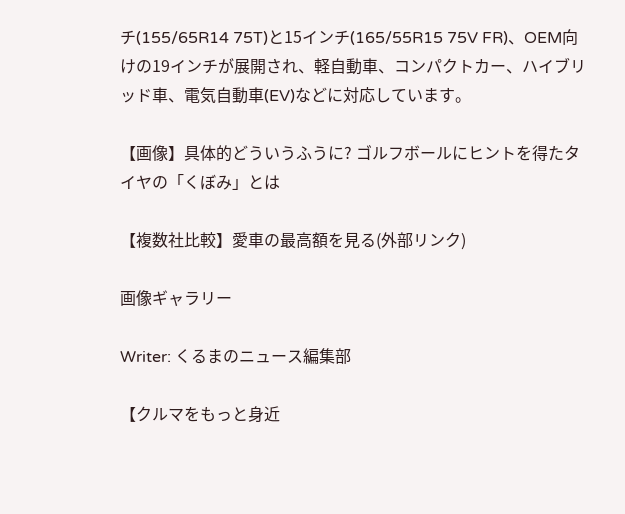チ(155/65R14 75T)と15インチ(165/55R15 75V FR)、OEM向けの19インチが展開され、軽自動車、コンパクトカー、ハイブリッド車、電気自動車(EV)などに対応しています。

【画像】具体的どういうふうに? ゴルフボールにヒントを得たタイヤの「くぼみ」とは

【複数社比較】愛車の最高額を見る(外部リンク)

画像ギャラリー

Writer: くるまのニュース編集部

【クルマをもっと身近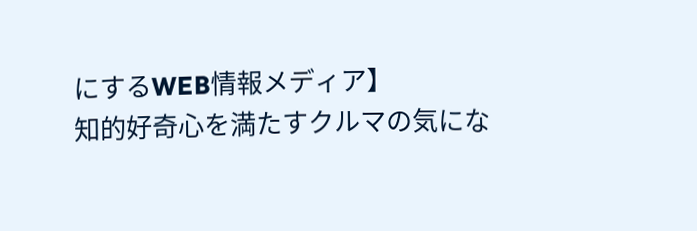にするWEB情報メディア】
知的好奇心を満たすクルマの気にな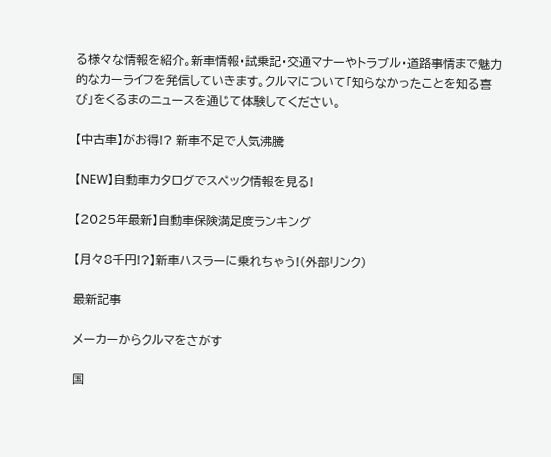る様々な情報を紹介。新車情報・試乗記・交通マナーやトラブル・道路事情まで魅力的なカーライフを発信していきます。クルマについて「知らなかったことを知る喜び」をくるまのニュースを通じて体験してください。

【中古車】がお得!? 新車不足で人気沸騰

【NEW】自動車カタログでスペック情報を見る!

【2025年最新】自動車保険満足度ランキング

【月々8千円!?】新車ハスラーに乗れちゃう!(外部リンク)

最新記事

メーカーからクルマをさがす

国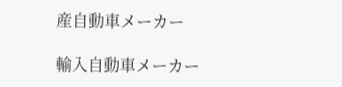産自動車メーカー

輸入自動車メーカー